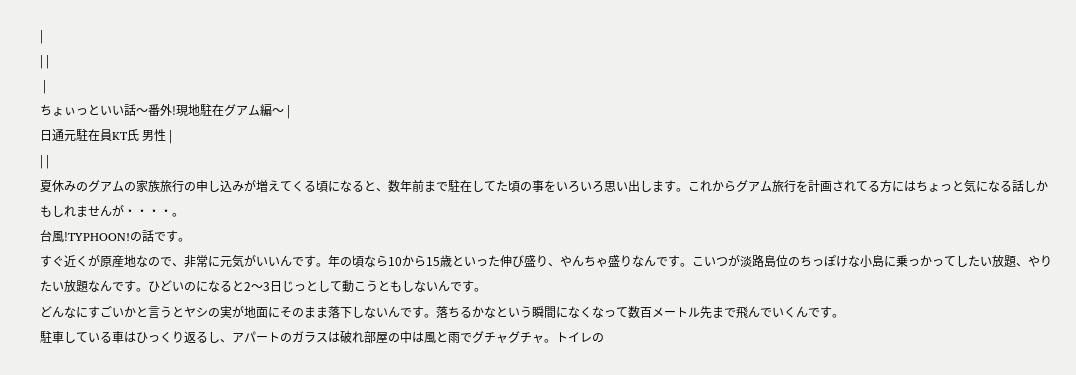|
| |
 |
ちょぃっといい話〜番外!現地駐在グアム編〜 |
日通元駐在員KT氏 男性 |
| |
夏休みのグアムの家族旅行の申し込みが増えてくる頃になると、数年前まで駐在してた頃の事をいろいろ思い出します。これからグアム旅行を計画されてる方にはちょっと気になる話しかもしれませんが・・・・。
台風!TYPHOON!の話です。
すぐ近くが原産地なので、非常に元気がいいんです。年の頃なら10から15歳といった伸び盛り、やんちゃ盛りなんです。こいつが淡路島位のちっぽけな小島に乗っかってしたい放題、やりたい放題なんです。ひどいのになると2〜3日じっとして動こうともしないんです。
どんなにすごいかと言うとヤシの実が地面にそのまま落下しないんです。落ちるかなという瞬間になくなって数百メートル先まで飛んでいくんです。
駐車している車はひっくり返るし、アパートのガラスは破れ部屋の中は風と雨でグチャグチャ。トイレの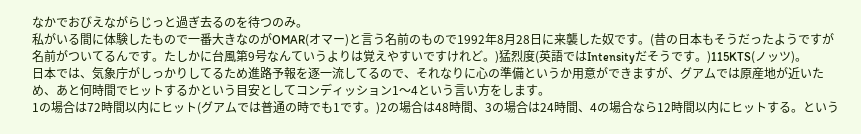なかでおびえながらじっと過ぎ去るのを待つのみ。
私がいる間に体験したもので一番大きなのがOMAR(オマー)と言う名前のもので1992年8月28日に来襲した奴です。(昔の日本もそうだったようですが名前がついてるんです。たしかに台風第9号なんていうよりは覚えやすいですけれど。)猛烈度(英語ではIntensityだそうです。)115KTS(ノッツ)。
日本では、気象庁がしっかりしてるため進路予報を逐一流してるので、それなりに心の準備というか用意ができますが、グアムでは原産地が近いため、あと何時間でヒットするかという目安としてコンディッション1〜4という言い方をします。
1の場合は72時間以内にヒット(グアムでは普通の時でも1です。)2の場合は48時間、3の場合は24時間、4の場合なら12時間以内にヒットする。という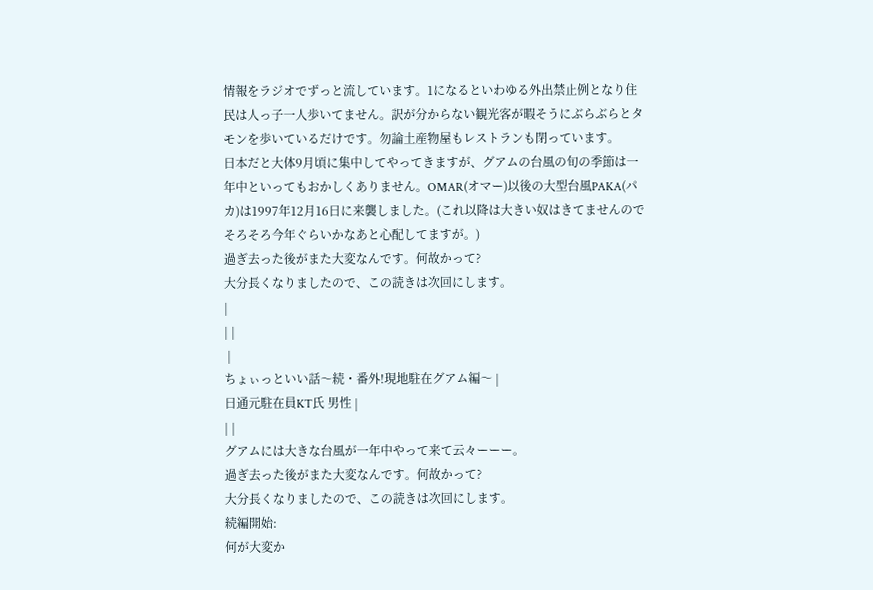情報をラジオでずっと流しています。1になるといわゆる外出禁止例となり住民は人っ子一人歩いてません。訳が分からない観光客が暇そうにぶらぶらとタモンを歩いているだけです。勿論土産物屋もレストランも閉っています。
日本だと大体9月頃に集中してやってきますが、グアムの台風の旬の季節は一年中といってもおかしくありません。OMAR(オマー)以後の大型台風PAKA(パカ)は1997年12月16日に来襲しました。(これ以降は大きい奴はきてませんのでそろそろ今年ぐらいかなあと心配してますが。)
過ぎ去った後がまた大変なんです。何故かって?
大分長くなりましたので、この読きは次回にします。
|
| |
 |
ちょぃっといい話〜続・番外!現地駐在グアム編〜 |
日通元駐在員KT氏 男性 |
| |
グアムには大きな台風が一年中やって来て云々ーーー。
過ぎ去った後がまた大変なんです。何故かって?
大分長くなりましたので、この読きは次回にします。
続編開始:
何が大変か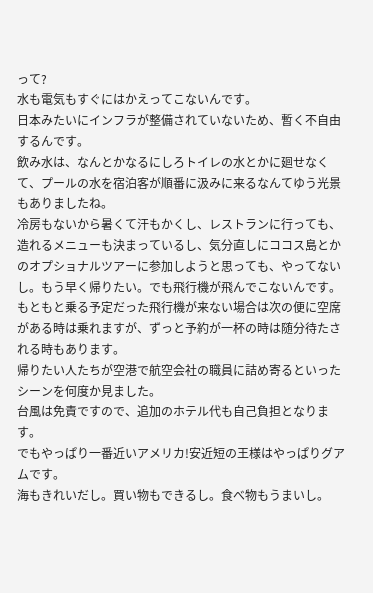って?
水も電気もすぐにはかえってこないんです。
日本みたいにインフラが整備されていないため、暫く不自由するんです。
飲み水は、なんとかなるにしろトイレの水とかに廻せなくて、プールの水を宿泊客が順番に汲みに来るなんてゆう光景もありましたね。
冷房もないから暑くて汗もかくし、レストランに行っても、造れるメニューも決まっているし、気分直しにココス島とかのオプショナルツアーに参加しようと思っても、やってないし。もう早く帰りたい。でも飛行機が飛んでこないんです。
もともと乗る予定だった飛行機が来ない場合は次の便に空席がある時は乗れますが、ずっと予約が一杯の時は随分待たされる時もあります。
帰りたい人たちが空港で航空会社の職員に詰め寄るといったシーンを何度か見ました。
台風は免責ですので、追加のホテル代も自己負担となります。
でもやっぱり一番近いアメリカ!安近短の王様はやっぱりグアムです。
海もきれいだし。買い物もできるし。食べ物もうまいし。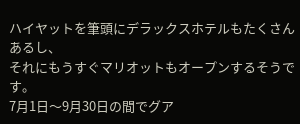ハイヤットを筆頭にデラックスホテルもたくさんあるし、
それにもうすぐマリオットもオープンするそうです。
7月1日〜9月30日の間でグア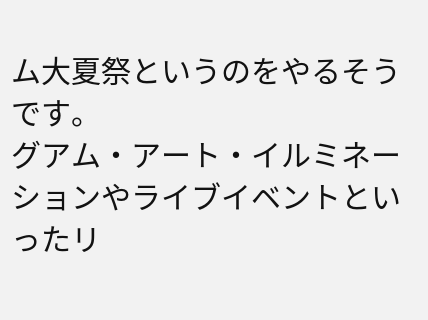ム大夏祭というのをやるそうです。
グアム・アート・イルミネーションやライブイベントといったリ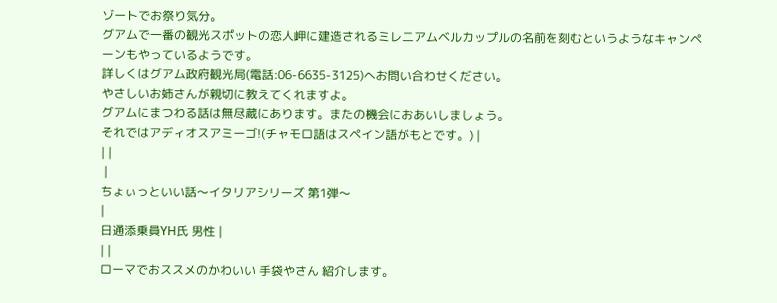ゾートでお祭り気分。
グアムで一番の観光スポットの恋人岬に建造されるミレ二アムベルカップルの名前を刻むというようなキャンペーンもやっているようです。
詳しくはグアム政府観光局(電話:06-6635-3125)へお問い合わせください。
やさしいお姉さんが親切に教えてくれますよ。
グアムにまつわる話は無尽蔵にあります。またの機会におあいしましょう。
それではアディオスアミーゴ!(チャモロ語はスペイン語がもとです。) |
| |
 |
ちょぃっといい話〜イタリアシリーズ 第1弾〜
|
日通添乗員YH氏 男性 |
| |
ローマでおススメのかわいい 手袋やさん 紹介します。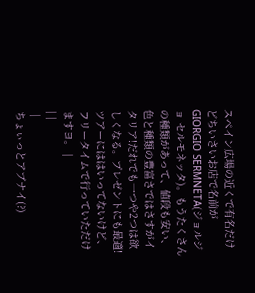スペイン広場の近くで有名だけどちいさいお店で名前がGIORGIO SERMNETA(ジョルジョ セルモネッタ)。もうたくさんの種類があって、値段も安い、色と種類の豊富さではさすがイタリア!だれでも一つや2つは欲しくなる。プレゼントにも最適!
ツアーにははいってないけど、フリータイムで行っていただけますヨ。 |
| |
 |
ちょぃっとアブナイ(?)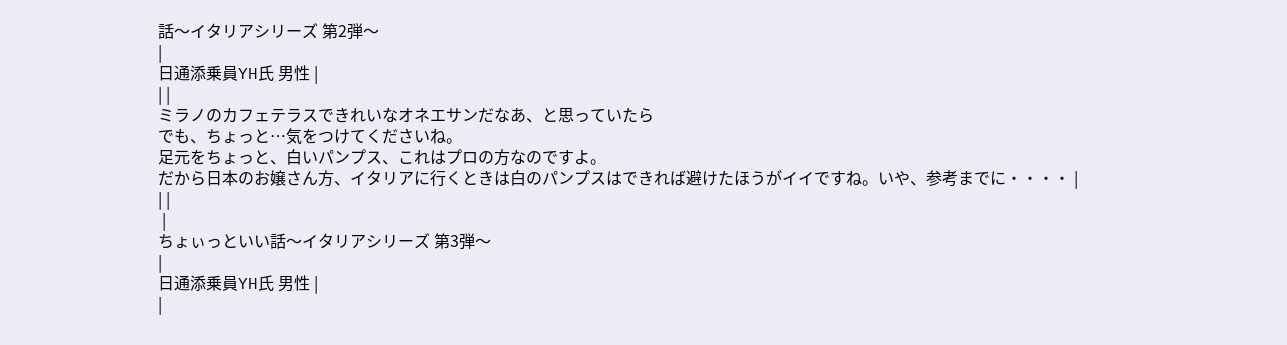話〜イタリアシリーズ 第2弾〜
|
日通添乗員YH氏 男性 |
| |
ミラノのカフェテラスできれいなオネエサンだなあ、と思っていたら
でも、ちょっと…気をつけてくださいね。
足元をちょっと、白いパンプス、これはプロの方なのですよ。
だから日本のお嬢さん方、イタリアに行くときは白のパンプスはできれば避けたほうがイイですね。いや、参考までに・・・・ |
| |
 |
ちょぃっといい話〜イタリアシリーズ 第3弾〜
|
日通添乗員YH氏 男性 |
|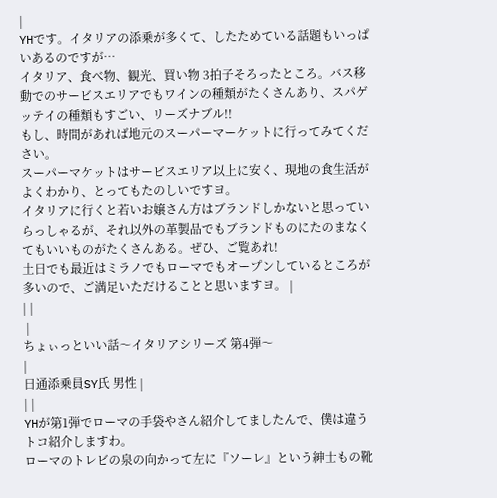|
YHです。イタリアの添乗が多くて、したためている話題もいっぱいあるのですが…
イタリア、食べ物、観光、買い物 3拍子そろったところ。バス移動でのサービスエリアでもワインの種類がたくさんあり、スパゲッテイの種類もすごい、リーズナブル!!
もし、時間があれば地元のスーパーマーケットに行ってみてください。
スーパーマケットはサービスエリア以上に安く、現地の食生活がよくわかり、とってもたのしいですヨ。
イタリアに行くと若いお嬢さん方はブランドしかないと思っていらっしゃるが、それ以外の革製品でもブランドものにたのまなくてもいいものがたくさんある。ぜひ、ご覧あれ!
土日でも最近はミラノでもローマでもオープンしているところが多いので、ご満足いただけることと思いますヨ。 |
| |
 |
ちょぃっといい話〜イタリアシリーズ 第4弾〜
|
日通添乗員SY氏 男性 |
| |
YHが第1弾でローマの手袋やさん紹介してましたんで、僕は違うトコ紹介しますわ。
ローマのトレビの泉の向かって左に『ソーレ』という紳士もの靴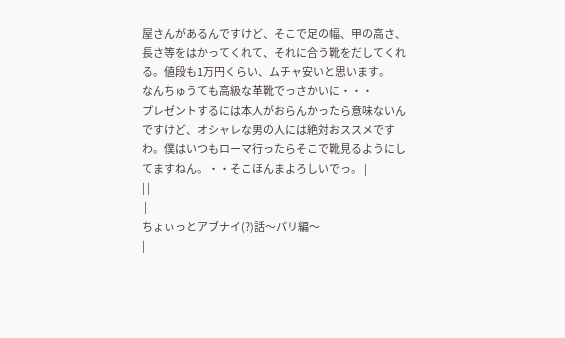屋さんがあるんですけど、そこで足の幅、甲の高さ、長さ等をはかってくれて、それに合う靴をだしてくれる。値段も1万円くらい、ムチャ安いと思います。
なんちゅうても高級な革靴でっさかいに・・・
プレゼントするには本人がおらんかったら意味ないんですけど、オシャレな男の人には絶対おススメですわ。僕はいつもローマ行ったらそこで靴見るようにしてますねん。・・そこほんまよろしいでっ。 |
| |
 |
ちょぃっとアブナイ(?)話〜パリ編〜
|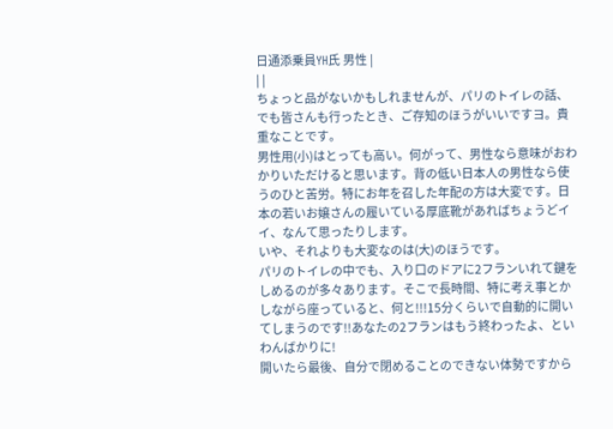日通添乗員YH氏 男性 |
| |
ちょっと品がないかもしれませんが、パリのトイレの話、でも皆さんも行ったとき、ご存知のほうがいいですヨ。貴重なことです。
男性用(小)はとっても高い。何がって、男性なら意味がおわかりいただけると思います。背の低い日本人の男性なら使うのひと苦労。特にお年を召した年配の方は大変です。日本の若いお嬢さんの履いている厚底靴があればちょうどイイ、なんて思ったりします。
いや、それよりも大変なのは(大)のほうです。
パリのトイレの中でも、入り口のドアに2フランいれて鍵をしめるのが多々あります。そこで長時間、特に考え事とかしながら座っていると、何と!!!15分くらいで自動的に開いてしまうのです!!あなたの2フランはもう終わったよ、といわんばかりに!
開いたら最後、自分で閉めることのできない体勢ですから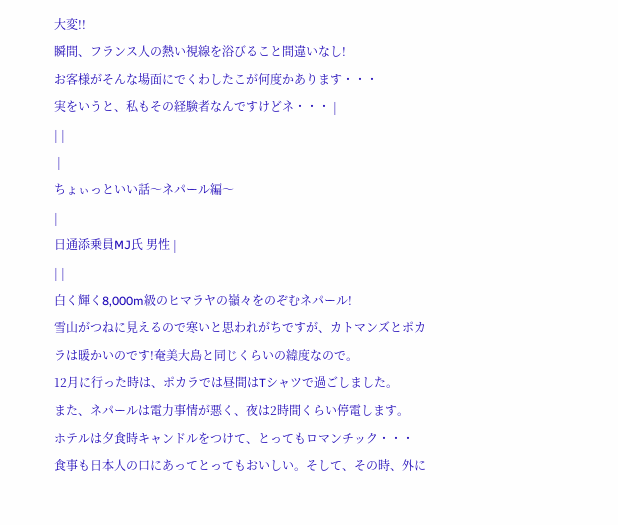大変!!
瞬間、フランス人の熱い視線を浴びること間違いなし!
お客様がそんな場面にでくわしたこが何度かあります・・・
実をいうと、私もその経験者なんですけどネ・・・ |
| |
 |
ちょぃっといい話〜ネパール編〜
|
日通添乗員MJ氏 男性 |
| |
白く輝く8,000m級のヒマラヤの嶺々をのぞむネパール!
雪山がつねに見えるので寒いと思われがちですが、カトマンズとポカラは暖かいのです!奄美大島と同じくらいの緯度なので。
12月に行った時は、ポカラでは昼間はTシャツで過ごしました。
また、ネパールは電力事情が悪く、夜は2時間くらい停電します。
ホテルは夕食時キャンドルをつけて、とってもロマンチック・・・
食事も日本人の口にあってとってもおいしい。そして、その時、外に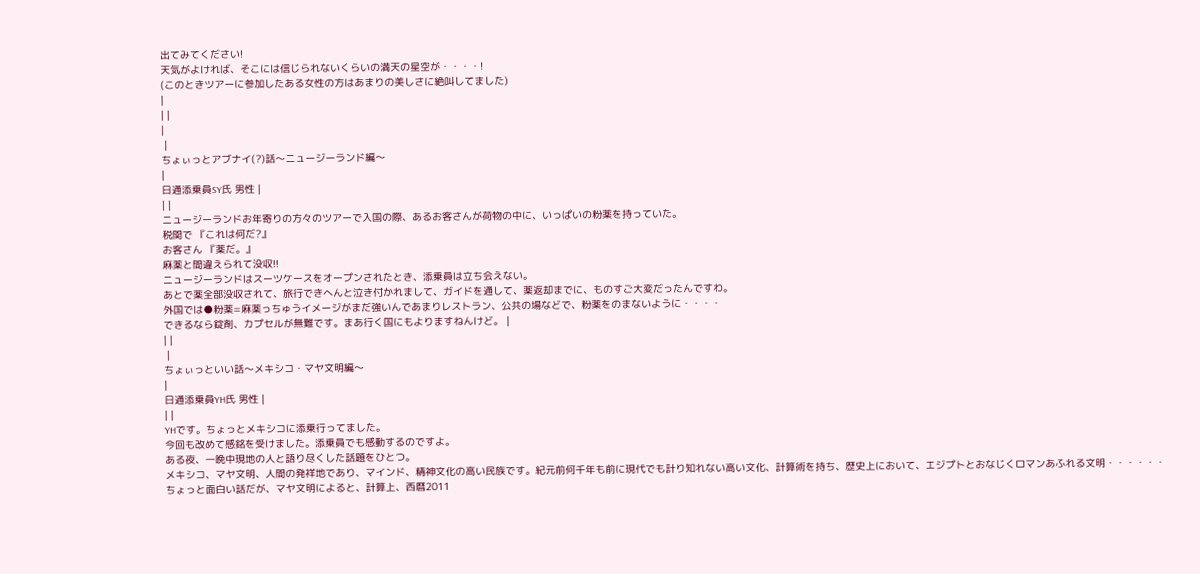出てみてください!
天気がよければ、そこには信じられないくらいの満天の星空が・・・・!
(このときツアーに参加したある女性の方はあまりの美しさに絶叫してました)
|
| |
|
 |
ちょぃっとアブナイ(?)話〜ニュージーランド編〜
|
日通添乗員SY氏 男性 |
| |
ニュージーランドお年寄りの方々のツアーで入国の際、あるお客さんが荷物の中に、いっぱいの粉薬を持っていた。
税関で 『これは何だ?』
お客さん 『薬だ。』
麻薬と間違えられて没収!!
ニュージーランドはスーツケースをオープンされたとき、添乗員は立ち会えない。
あとで薬全部没収されて、旅行できへんと泣き付かれまして、ガイドを通して、薬返却までに、ものすご大変だったんですわ。
外国では●粉薬=麻薬っちゅうイメージがまだ強いんであまりレストラン、公共の場などで、粉薬をのまないように・・・・
できるなら錠剤、カプセルが無難です。まあ行く国にもよりますねんけど。 |
| |
 |
ちょぃっといい話〜メキシコ・マヤ文明編〜
|
日通添乗員YH氏 男性 |
| |
YHです。ちょっとメキシコに添乗行ってました。
今回も改めて感銘を受けました。添乗員でも感動するのですよ。
ある夜、一晩中現地の人と語り尽くした話題をひとつ。
メキシコ、マヤ文明、人間の発祥地であり、マインド、精神文化の高い民族です。紀元前何千年も前に現代でも計り知れない高い文化、計算術を持ち、歴史上において、エジプトとおなじくロマンあふれる文明・・・・・・
ちょっと面白い話だが、マヤ文明によると、計算上、西暦2011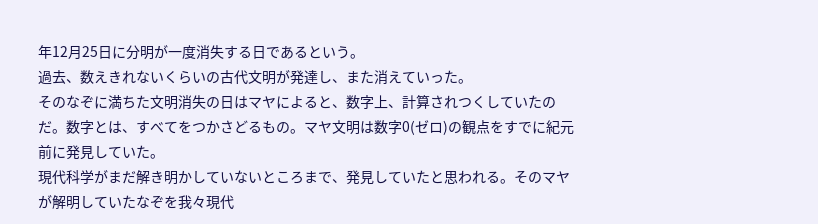年12月25日に分明が一度消失する日であるという。
過去、数えきれないくらいの古代文明が発達し、また消えていった。
そのなぞに満ちた文明消失の日はマヤによると、数字上、計算されつくしていたのだ。数字とは、すべてをつかさどるもの。マヤ文明は数字0(ゼロ)の観点をすでに紀元前に発見していた。
現代科学がまだ解き明かしていないところまで、発見していたと思われる。そのマヤが解明していたなぞを我々現代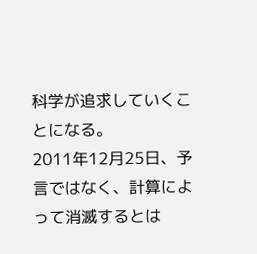科学が追求していくことになる。
2011年12月25日、予言ではなく、計算によって消滅するとは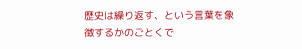歴史は繰り返す、という言葉を象徴するかのごとくで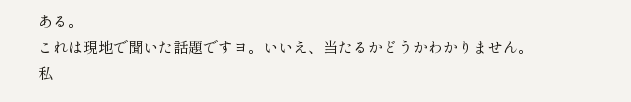ある。
これは現地で聞いた話題ですヨ。いいえ、当たるかどうかわかりません。
私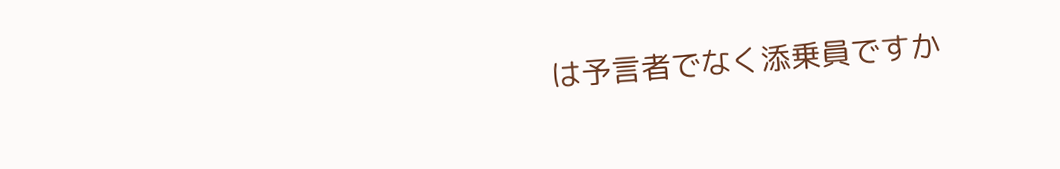は予言者でなく添乗員ですか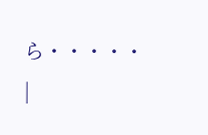ら・・・・・
|